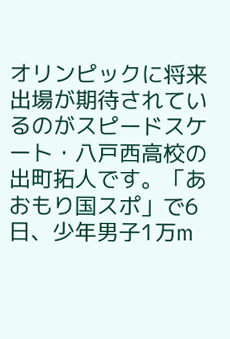オリンピックに将来出場が期待されているのがスピードスケート・八戸西高校の出町拓人です。「あおもり国スポ」で6日、少年男子1万m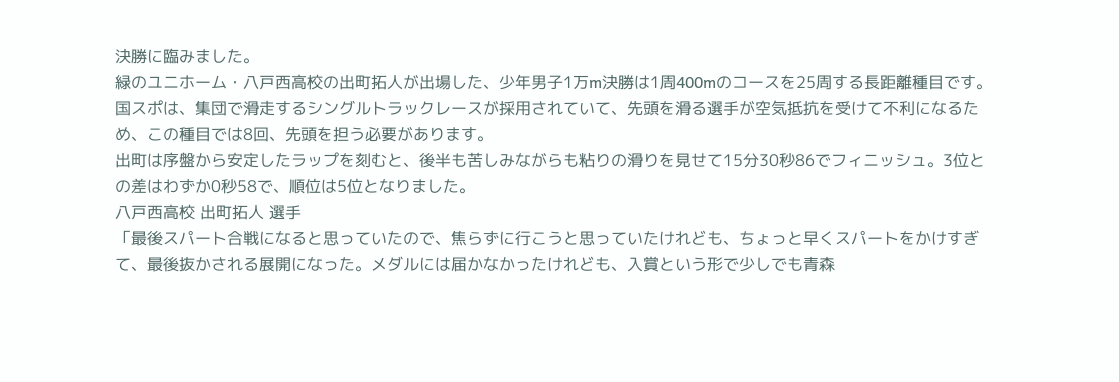決勝に臨みました。
緑のユニホーム・八戸西高校の出町拓人が出場した、少年男子1万m決勝は1周400mのコースを25周する長距離種目です。
国スポは、集団で滑走するシングルトラックレースが採用されていて、先頭を滑る選手が空気抵抗を受けて不利になるため、この種目では8回、先頭を担う必要があります。
出町は序盤から安定したラップを刻むと、後半も苦しみながらも粘りの滑りを見せて15分30秒86でフィニッシュ。3位との差はわずか0秒58で、順位は5位となりました。
八戸西高校 出町拓人 選手
「最後スパート合戦になると思っていたので、焦らずに行こうと思っていたけれども、ちょっと早くスパートをかけすぎて、最後抜かされる展開になった。メダルには届かなかったけれども、入賞という形で少しでも青森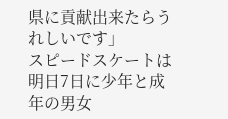県に貢献出来たらうれしいです」
スピードスケートは明日7日に少年と成年の男女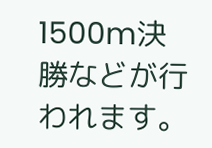1500m決勝などが行われます。